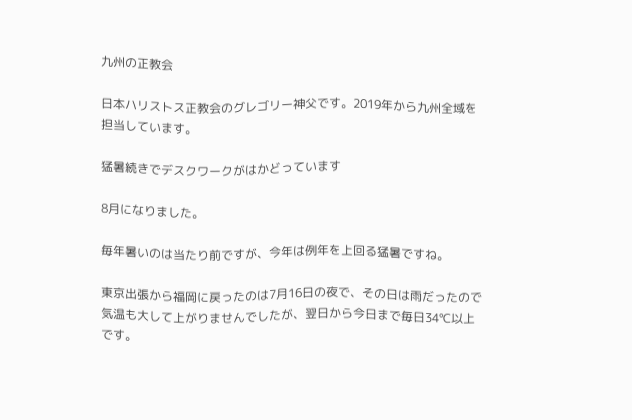九州の正教会

日本ハリストス正教会のグレゴリー神父です。2019年から九州全域を担当しています。

猛暑続きでデスクワークがはかどっています

8月になりました。

毎年暑いのは当たり前ですが、今年は例年を上回る猛暑ですね。

東京出張から福岡に戻ったのは7月16日の夜で、その日は雨だったので気温も大して上がりませんでしたが、翌日から今日まで毎日34℃以上です。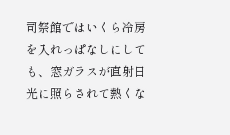司祭館ではいくら冷房を入れっぱなしにしても、窓ガラスが直射日光に照らされて熱くな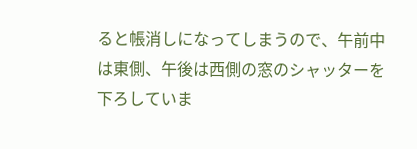ると帳消しになってしまうので、午前中は東側、午後は西側の窓のシャッターを下ろしていま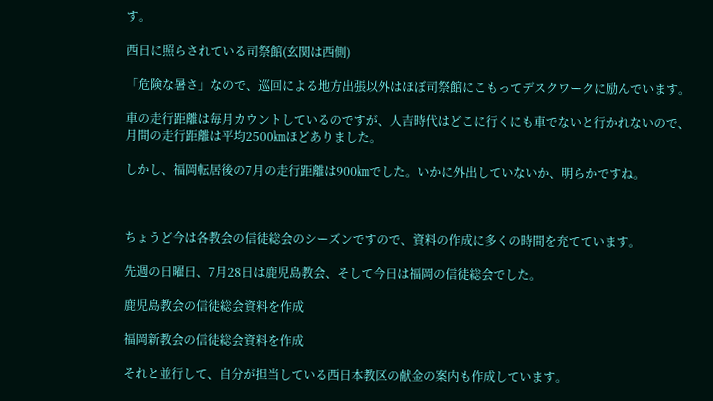す。

西日に照らされている司祭館(玄関は西側)

「危険な暑さ」なので、巡回による地方出張以外はほぼ司祭館にこもってデスクワークに励んでいます。

車の走行距離は毎月カウントしているのですが、人吉時代はどこに行くにも車でないと行かれないので、月間の走行距離は平均2500㎞ほどありました。

しかし、福岡転居後の7月の走行距離は900㎞でした。いかに外出していないか、明らかですね。



ちょうど今は各教会の信徒総会のシーズンですので、資料の作成に多くの時間を充てています。

先週の日曜日、7月28日は鹿児島教会、そして今日は福岡の信徒総会でした。

鹿児島教会の信徒総会資料を作成

福岡新教会の信徒総会資料を作成

それと並行して、自分が担当している西日本教区の献金の案内も作成しています。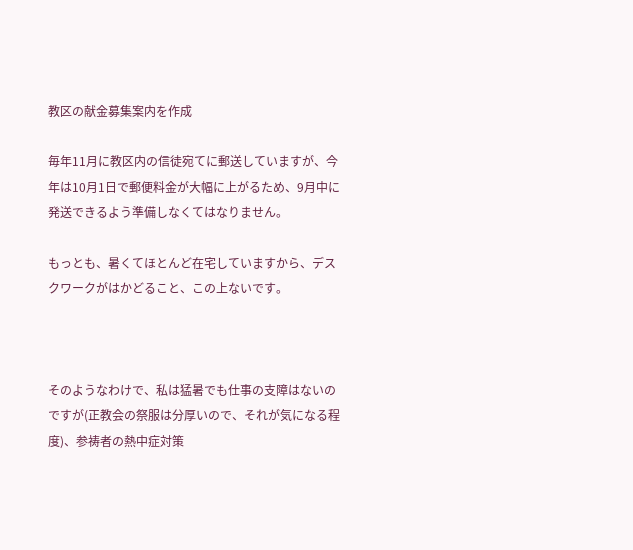教区の献金募集案内を作成

毎年11月に教区内の信徒宛てに郵送していますが、今年は10月1日で郵便料金が大幅に上がるため、9月中に発送できるよう準備しなくてはなりません。

もっとも、暑くてほとんど在宅していますから、デスクワークがはかどること、この上ないです。



そのようなわけで、私は猛暑でも仕事の支障はないのですが(正教会の祭服は分厚いので、それが気になる程度)、参祷者の熱中症対策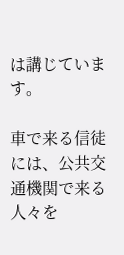は講じています。

車で来る信徒には、公共交通機関で来る人々を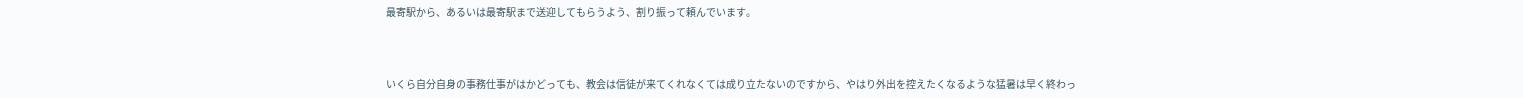最寄駅から、あるいは最寄駅まで送迎してもらうよう、割り振って頼んでいます。



いくら自分自身の事務仕事がはかどっても、教会は信徒が来てくれなくては成り立たないのですから、やはり外出を控えたくなるような猛暑は早く終わっ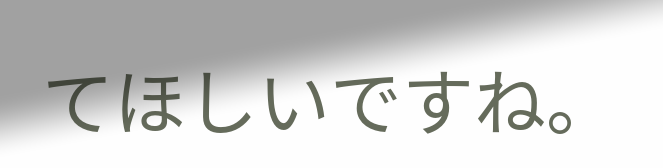てほしいですね。